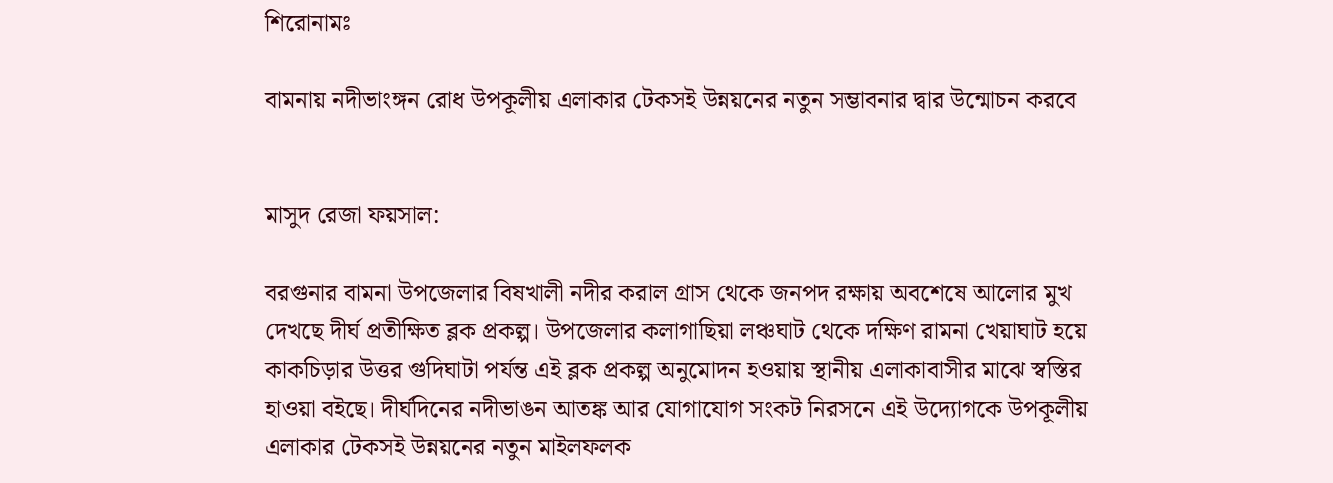শিরোনামঃ

বামনায় নদীভাংঙ্গন রোধ উপকূলীয় এলাকার টেকসই উন্নয়নের নতুন সম্ভাবনার দ্বার উন্মোচন করবে


মাসুদ রেজা ফয়সাল:

বরগুনার বামনা উপজেলার বিষখালী নদীর করাল গ্রাস থেকে জনপদ রক্ষায় অবশেষে আলোর মুখ দেখছে দীর্ঘ প্রতীক্ষিত ব্লক প্রকল্প। উপজেলার কলাগাছিয়া লঞ্চঘাট থেকে দক্ষিণ রামনা খেয়াঘাট হয়ে কাকচিড়ার উত্তর গুদিঘাটা পর্যন্ত এই ব্লক প্রকল্প অনুমোদন হওয়ায় স্থানীয় এলাকাবাসীর মাঝে স্বস্তির হাওয়া বইছে। দীর্ঘদিনের নদীভাঙন আতঙ্ক আর যোগাযোগ সংকট নিরসনে এই উদ্যোগকে উপকূলীয় এলাকার টেকসই উন্নয়নের নতুন মাইলফলক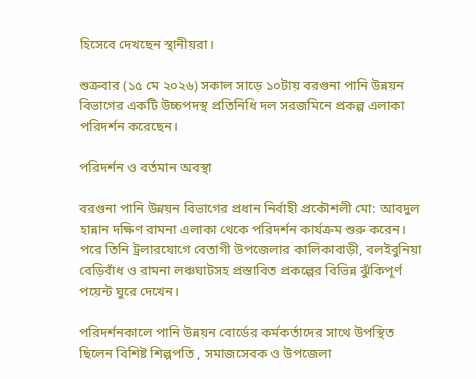হিসেবে দেখছেন স্থানীয়রা।

শুক্রবার (১৫ মে ২০২৬) সকাল সাড়ে ১০টায় বরগুনা পানি উন্নয়ন বিভাগের একটি উচ্চপদস্থ প্রতিনিধি দল সরজমিনে প্রকল্প এলাকা পরিদর্শন করেছেন।

পরিদর্শন ও বর্তমান অবস্থা

বরগুনা পানি উন্নয়ন বিভাগের প্রধান নির্বাহী প্রকৌশলী মো: আবদুল হান্নান দক্ষিণ রামনা এলাকা থেকে পরিদর্শন কার্যক্রম শুরু করেন। পরে তিনি ট্রলারযোগে বেতাগী উপজেলার কালিকাবাড়ী, বলইবুনিয়া বেড়িবাঁধ ও রামনা লঞ্চঘাটসহ প্রস্তাবিত প্রকল্পের বিভিন্ন ঝুঁকিপূর্ণ পয়েন্ট ঘুরে দেখেন।

পরিদর্শনকালে পানি উন্নয়ন বোর্ডের কর্মকর্তাদের সাথে উপস্থিত ছিলেন বিশিষ্ট শিল্পপতি , সমাজসেবক ও উপজেলা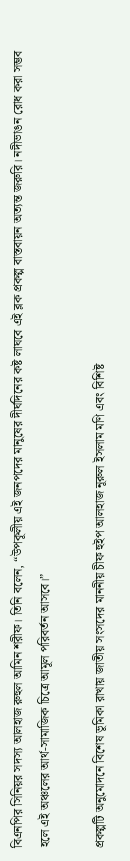বিএনপির সিনিয়র সদস্য আলহাজ রুহুল আমিন শরীফ। তিনি বলেন, “উপকূলীয় এই জনপদের মানুষের দীর্ঘদিনের কষ্ট লাঘবে এই ব্লক প্রকল্প বাস্তবায়ন অত্যন্ত জরুরি। নদীভাঙন রোধ করা সম্ভব হলে এই অঞ্চলের আর্থ-সামাজিক চিত্রে আমূল পরিবর্তন আসবে।”

প্রকল্পটি অনুমোদনে বিশেষ ভূমিকা রাখায় জাতীয় সংসদের মাননীয় চীফ হুইপ আলহাজ নূরুল ইসলাম মণি এবং বিশিষ্ট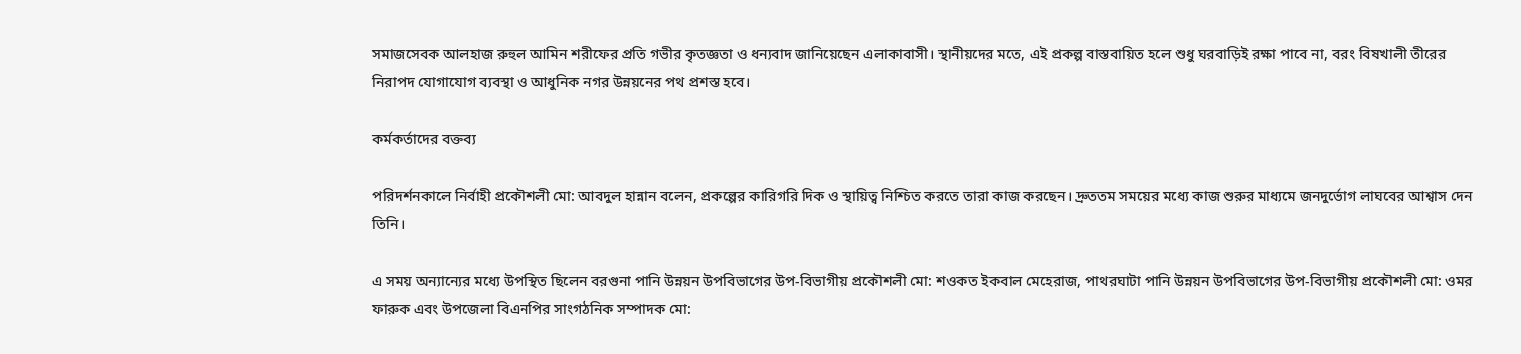সমাজসেবক আলহাজ রুহুল আমিন শরীফের প্রতি গভীর কৃতজ্ঞতা ও ধন্যবাদ জানিয়েছেন এলাকাবাসী। স্থানীয়দের মতে, এই প্রকল্প বাস্তবায়িত হলে শুধু ঘরবাড়িই রক্ষা পাবে না, বরং বিষখালী তীরের নিরাপদ যোগাযোগ ব্যবস্থা ও আধুনিক নগর উন্নয়নের পথ প্রশস্ত হবে।

কর্মকর্তাদের বক্তব্য

পরিদর্শনকালে নির্বাহী প্রকৌশলী মো: আবদুল হান্নান বলেন, প্রকল্পের কারিগরি দিক ও স্থায়িত্ব নিশ্চিত করতে তারা কাজ করছেন। দ্রুততম সময়ের মধ্যে কাজ শুরুর মাধ্যমে জনদুর্ভোগ লাঘবের আশ্বাস দেন তিনি।

এ সময় অন্যান্যের মধ্যে উপস্থিত ছিলেন বরগুনা পানি উন্নয়ন উপবিভাগের উপ-বিভাগীয় প্রকৌশলী মো: শওকত ইকবাল মেহেরাজ, পাথরঘাটা পানি উন্নয়ন উপবিভাগের উপ-বিভাগীয় প্রকৌশলী মো: ওমর ফারুক এবং উপজেলা বিএনপির সাংগঠনিক সম্পাদক মো: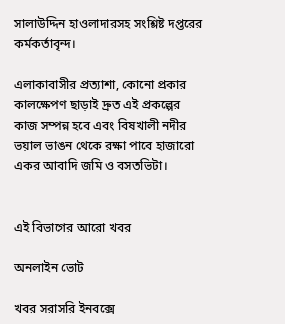সালাউদ্দিন হাওলাদারসহ সংশ্লিষ্ট দপ্তরের কর্মকর্তাবৃন্দ।

এলাকাবাসীর প্রত্যাশা, কোনো প্রকার কালক্ষেপণ ছাড়াই দ্রুত এই প্রকল্পের কাজ সম্পন্ন হবে এবং বিষখালী নদীর ভয়াল ভাঙন থেকে রক্ষা পাবে হাজারো একর আবাদি জমি ও বসতভিটা।


এই বিভাগের আরো খবর

অনলাইন ভোট

খবর সরাসরি ইনবক্সে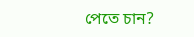পেতে চান?